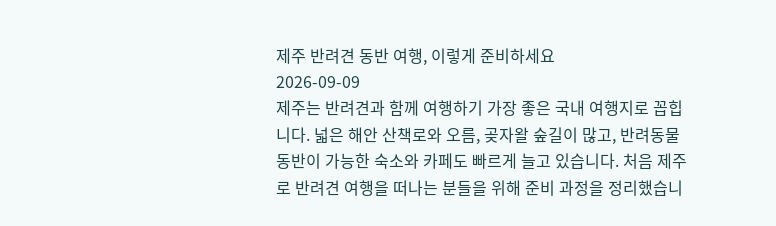제주 반려견 동반 여행, 이렇게 준비하세요
2026-09-09
제주는 반려견과 함께 여행하기 가장 좋은 국내 여행지로 꼽힙니다. 넓은 해안 산책로와 오름, 곶자왈 숲길이 많고, 반려동물 동반이 가능한 숙소와 카페도 빠르게 늘고 있습니다. 처음 제주로 반려견 여행을 떠나는 분들을 위해 준비 과정을 정리했습니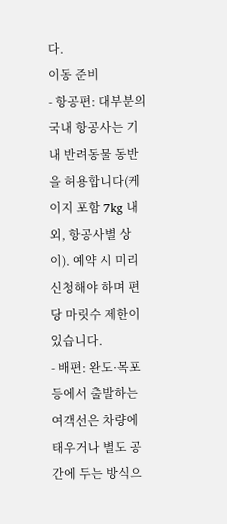다.
이동 준비
- 항공편: 대부분의 국내 항공사는 기내 반려동물 동반을 허용합니다(케이지 포함 7kg 내외, 항공사별 상이). 예약 시 미리 신청해야 하며 편당 마릿수 제한이 있습니다.
- 배편: 완도·목포 등에서 출발하는 여객선은 차량에 태우거나 별도 공간에 두는 방식으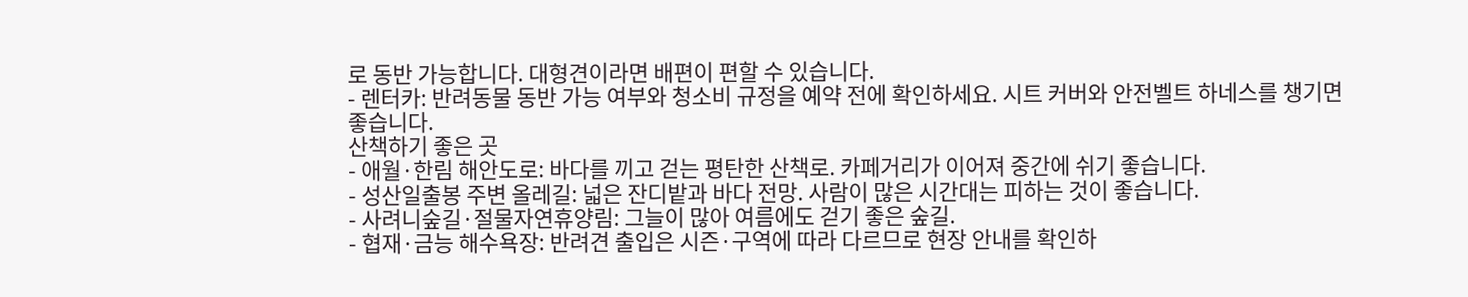로 동반 가능합니다. 대형견이라면 배편이 편할 수 있습니다.
- 렌터카: 반려동물 동반 가능 여부와 청소비 규정을 예약 전에 확인하세요. 시트 커버와 안전벨트 하네스를 챙기면 좋습니다.
산책하기 좋은 곳
- 애월·한림 해안도로: 바다를 끼고 걷는 평탄한 산책로. 카페거리가 이어져 중간에 쉬기 좋습니다.
- 성산일출봉 주변 올레길: 넓은 잔디밭과 바다 전망. 사람이 많은 시간대는 피하는 것이 좋습니다.
- 사려니숲길·절물자연휴양림: 그늘이 많아 여름에도 걷기 좋은 숲길.
- 협재·금능 해수욕장: 반려견 출입은 시즌·구역에 따라 다르므로 현장 안내를 확인하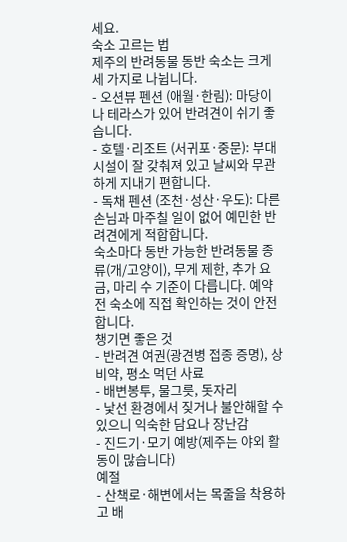세요.
숙소 고르는 법
제주의 반려동물 동반 숙소는 크게 세 가지로 나뉩니다.
- 오션뷰 펜션 (애월·한림): 마당이나 테라스가 있어 반려견이 쉬기 좋습니다.
- 호텔·리조트 (서귀포·중문): 부대시설이 잘 갖춰져 있고 날씨와 무관하게 지내기 편합니다.
- 독채 펜션 (조천·성산·우도): 다른 손님과 마주칠 일이 없어 예민한 반려견에게 적합합니다.
숙소마다 동반 가능한 반려동물 종류(개/고양이), 무게 제한, 추가 요금, 마리 수 기준이 다릅니다. 예약 전 숙소에 직접 확인하는 것이 안전합니다.
챙기면 좋은 것
- 반려견 여권(광견병 접종 증명), 상비약, 평소 먹던 사료
- 배변봉투, 물그릇, 돗자리
- 낯선 환경에서 짖거나 불안해할 수 있으니 익숙한 담요나 장난감
- 진드기·모기 예방(제주는 야외 활동이 많습니다)
예절
- 산책로·해변에서는 목줄을 착용하고 배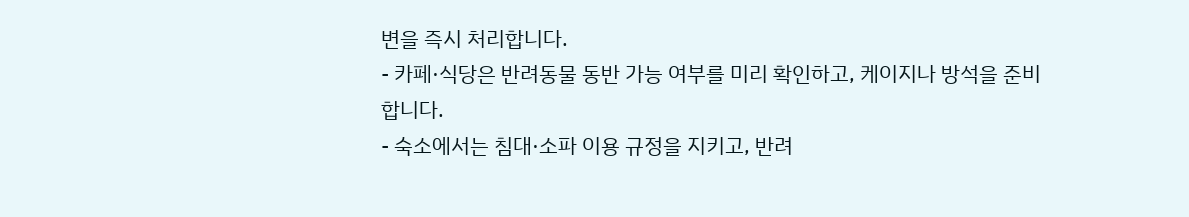변을 즉시 처리합니다.
- 카페·식당은 반려동물 동반 가능 여부를 미리 확인하고, 케이지나 방석을 준비합니다.
- 숙소에서는 침대·소파 이용 규정을 지키고, 반려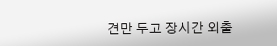견만 두고 장시간 외출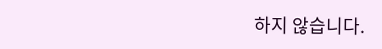하지 않습니다.